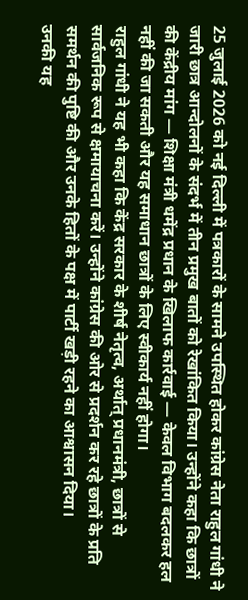25 जुलाई 2026 को नई दिल्ली में पत्रकारों के सामने उपस्थित होकर कांग्रेस नेता राहुल गांधी ने जारी छात्र आन्दोलनों के संदर्भ में तीन प्रमुख बातों को रेखांकित किया। उन्होंने कहा कि छात्रों की केंद्रीय मांग — शिक्षा मंत्री धमेंद्र प्रधान के खिलाफ कार्रवाई — केवल विभाग बदलकर हल नहीं की जा सकती और यह समाधान छात्रों के लिए स्वीकार्य नहीं होगा।
राहुल गांधी ने यह भी कहा कि केंद्र सरकार के शीर्ष नेतृत्व, अर्थात् प्रधानमंत्री, छात्रों से सार्वजनिक रूप से क्षमायाचना करें। उन्होंने कांग्रेस की ओर से प्रदर्शन कर रहे छात्रों के प्रति समर्थन की पुष्टि की और उनके हितों के पक्ष में पार्टी खड़ी रहने का आश्वासन दिया।
उनकी यह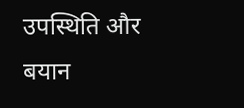उपस्थिति और बयान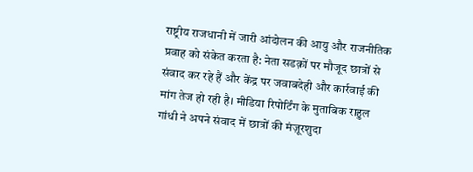राष्ट्रीय राजधानी में जारी आंदोलन की आयु और राजनीतिक प्रवाह को संकेत करता है: नेता सडक़ों पर मौजूद छात्रों से संवाद कर रहे हैं और केंद्र पर जवाबदेही और कार्रवाई की मांग तेज हो रही है। मीडिया रिपोर्टिंग के मुताबिक राहुल गांधी ने अपने संवाद में छात्रों की मंज़ूरशुदा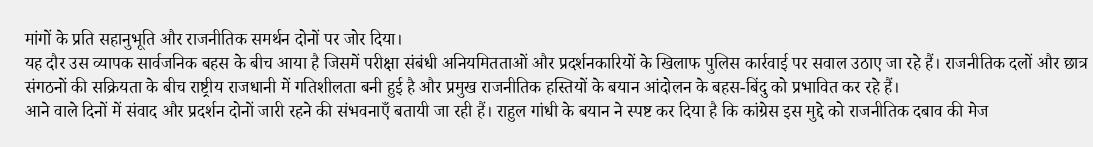मांगों के प्रति सहानुभूति और राजनीतिक समर्थन दोनों पर जोर दिया।
यह दौर उस व्यापक सार्वजनिक बहस के बीच आया है जिसमें परीक्षा संबंधी अनियमितताओं और प्रदर्शनकारियों के खिलाफ पुलिस कार्रवाई पर सवाल उठाए जा रहे हैं। राजनीतिक दलों और छात्र संगठनों की सक्रियता के बीच राष्ट्रीय राजधानी में गतिशीलता बनी हुई है और प्रमुख राजनीतिक हस्तियों के बयान आंदोलन के बहस-बिंदु को प्रभावित कर रहे हैं।
आने वाले दिनों में संवाद और प्रदर्शन दोनों जारी रहने की संभवनाएँ बतायी जा रही हैं। राहुल गांधी के बयान ने स्पष्ट कर दिया है कि कांग्रेस इस मुद्दे को राजनीतिक दबाव की मेज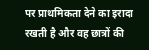पर प्राथमिकता देने का इरादा रखती है और वह छात्रों की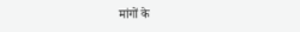मांगों के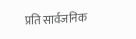प्रति सार्वजनिक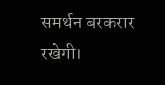समर्थन बरकरार रखेगी।